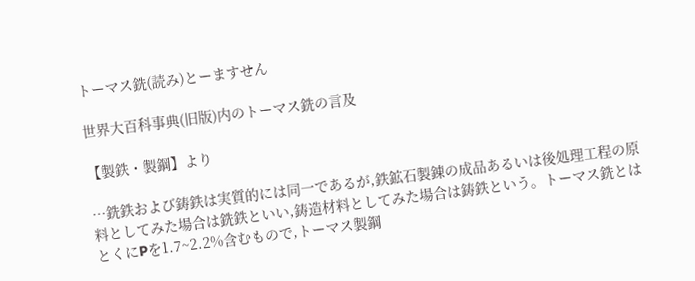トーマス銑(読み)とーますせん

世界大百科事典(旧版)内のトーマス銑の言及

【製鉄・製鋼】より

…銑鉄および鋳鉄は実質的には同一であるが,鉄鉱石製錬の成品あるいは後処理工程の原料としてみた場合は銑鉄といい,鋳造材料としてみた場合は鋳鉄という。トーマス銑とはとくにPを1.7~2.2%含むもので,トーマス製鋼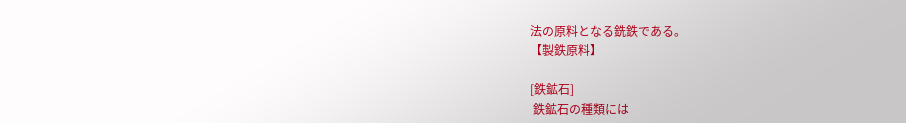法の原料となる銑鉄である。
【製鉄原料】

[鉄鉱石]
 鉄鉱石の種類には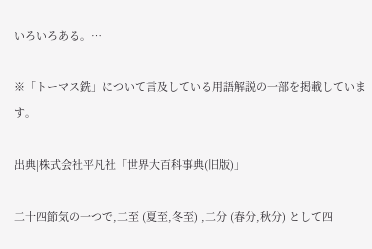いろいろある。…

※「トーマス銑」について言及している用語解説の一部を掲載しています。

出典|株式会社平凡社「世界大百科事典(旧版)」

二十四節気の一つで,二至 (夏至,冬至) ,二分 (春分,秋分) として四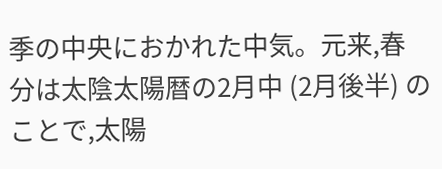季の中央におかれた中気。元来,春分は太陰太陽暦の2月中 (2月後半) のことで,太陽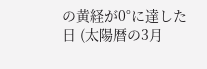の黄経が0°に達した日 (太陽暦の3月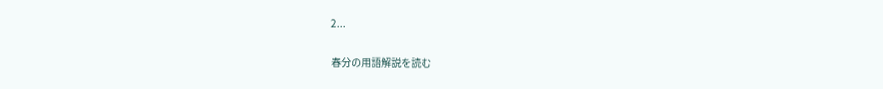2...

春分の用語解説を読む